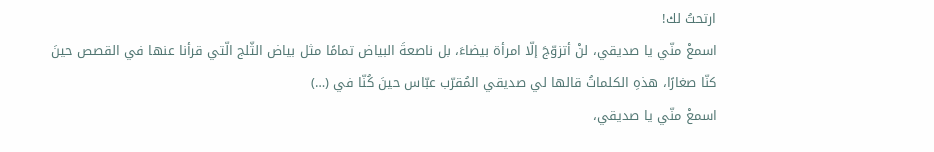ارتحتُ لك!
اسمعْ منّي يا صديقي، لنْ أتزوّجَ إلّا امرأة بيضاءَ، بل ناصعةَ البياض تمامًا مثل بياض الثّلج الّتي قرأنا عنها في القصص حينَ كنّا صغارًا، هذهِ الكلماتُ قالها لي صديقي المُقرّب عبّاس حينَ كُنّا في (…)
اسمعْ منّي يا صديقي،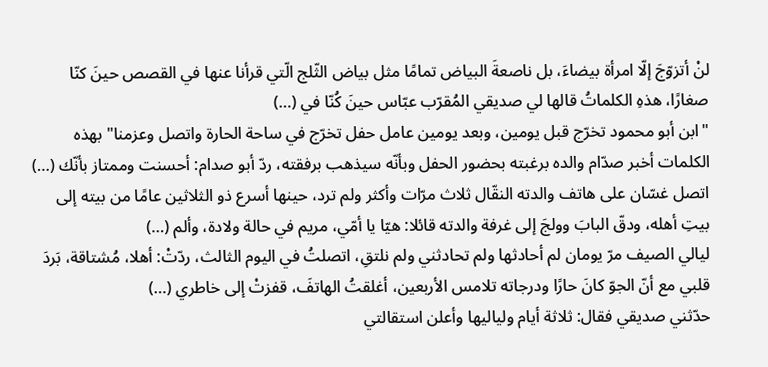لنْ أتزوّجَ إلّا امرأة بيضاءَ، بل ناصعةَ البياض تمامًا مثل بياض الثّلج الّتي قرأنا عنها في القصص حينَ كنّا صغارًا، هذهِ الكلماتُ قالها لي صديقي المُقرّب عبّاس حينَ كُنّا في (…)
"ابن أبو محمود تخرّج قبل يومين، وبعد يومين عامل حفل تخرّج في ساحة الحارة واتصل وعزمنا" بهذه الكلمات أخبر صدّام والده برغبته بحضور الحفل وبأنّه سيذهب برفقته، ردّ أبو صدام: أحسنت وممتاز بأنّك (…)
اتصل غسّان على هاتف والدته النقّال ثلاث مرّات وأكثر ولم ترد، حينها أسرع ذو الثلاثين عامًا من بيته إلى بيتِ أهله، ودقّ البابَ وولجَ إلى غرفة والدته قائلا: هيّا يا أمّي، مريم في حالة ولادة، وألم (…)
ليالي الصيف مرّ يومان لم أحادثها ولم تحادثني ولم نلتقِ، اتصلتُ في اليوم الثالث، ردّتْ: أهلا، مُشتاقة، بَردَ قلبي مع أنّ الجوّ كانَ حارًا ودرجاته تلامس الأربعين، أغلقتُ الهاتفَ، قفزتْ إلى خاطري (…)
حدّثني صديقي فقال: ثلاثة أيام ولياليها وأعلن استقالتي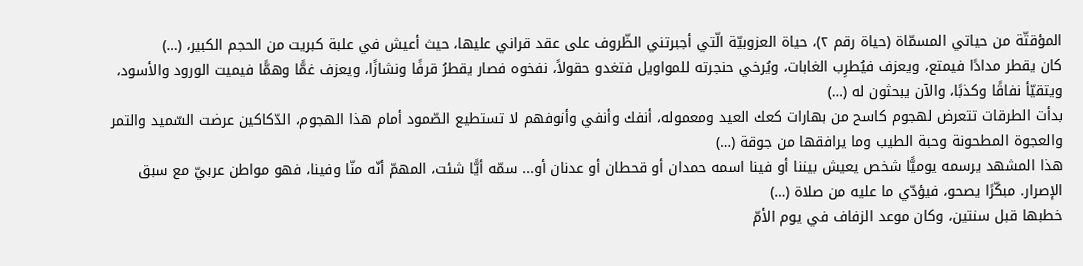المؤقتّة من حياتي المسمّاة (حياة رقم ٢)، حياة العزوبيّة الّتي أجبرتني الظّروف على عقد قراني عليها، حيث أعيش في علبة كبريت من الحجم الكبير، (…)
كان يقطر مدادًا فيمتع، ويعزف فيُطرِب الغابات، ويُرخي حنجرته للمواويل فتغدو حقولاً، نفخوه فصار يقطرُ قرفًا ونشازًا، ويعزف غمًّا وهمًّا فيميت الورود والأسود، ويتقيّأ نفاقًا وكذبًا، والآن يبحثون له (…)
بدأت الطرقات تتعرض لهجوم كاسح من بهارات كعك العيد ومعموله، أنفك وأنفي وأنوفهم لا تستطيع الصّمود أمام هذا الهجوم، الدّكاكين عرضت السّميد والتمر والعجوة المطحونة وحبة الطيب وما يرافقها من جوقة (…)
هذا المشهد يرسمه يوميًّا شخص يعيش بيننا أو فينا اسمه حمدان أو قحطان أو عدنان أو... سمّه أيًّا شئت، المهمّ أنّه منّا وفينا، فهو مواطن عربيّ مع سبق الإصرار. مبكّرًا يصحو، فيؤدّي ما عليه من صلاة (…)
خطبها قبل سنتين، وكان موعد الزفاف في يوم الأمّ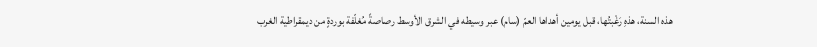هذه السنة، هذهِ رَغْبتُها، قبل يومين أهداها العمّ (سام) عبر وسيطه في الشرق الأوسط رصاصةً مُغلّفة بوردةٍ من ديمقراطية الغرب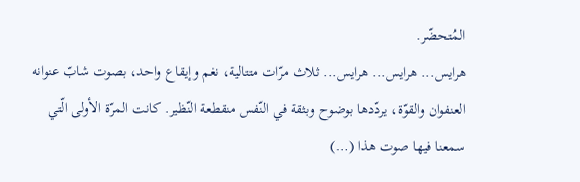المُتحضّر.
هرايس... هرايس... هرايس... ثلاث مرّات متتالية، نغم وإيقاع واحد، بصوت شابّ عنوانه العنفوان والقوّة، يردّدها بوضوح وبثقة في النّفس منقطعة النّظير. كانت المرّة الأولى الّتي سمعنا فيها صوت هذا (…)